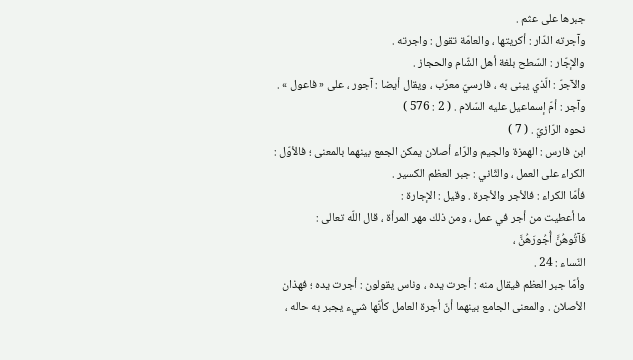جبرها على عثم .
وآجرته الدّار : أكريتها ، والعامّة تقول : واجرته .
والإجّار : السّطح بلغة أهل الشّام والحجاز .
والآجرّ : الّذي يبنى به ، فارسيّ معرّب ، ويقال أيضا : آجور ، على « فاعول » .
وآجر : أمّ إسماعيل عليه السّلام . ( 2 : 576 )
نحوه الرّازيّ . ( 7 )
ابن فارس : الهمزة والجيم والرّاء أصلان يمكن الجمع بينهما بالمعنى ؛ فالأوّل : الكراء على العمل ، والثّاني : جبر العظم الكسير .
فأمّا الكراء : فالأجر والأجرة . وقيل : الإجارة :
ما أعطيت من أجر في عمل ، ومن ذلك مهر المرأة ، قال اللّه تعالى :
فَآتُوهُنَّ أُجُورَهُنَّ ،
النّساء : 24 .
وأمّا جبر العظم فيقال منه : أجرت يده ، وناس يقولون : أجرت يده ؛ فهذان الأصلان . والمعنى الجامع بينهما أنّ أجرة العامل كأنّها شيء يجبر به حاله ،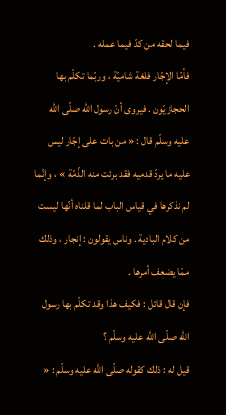فيما لحقه من كدّ فيما عمله .
فأمّا الإجّار فلغة شاميّة ، وربّما تكلّم بها الحجازيّون . فيروى أنّ رسول اللّه صلّى اللّه عليه وسلّم قال : « من بات على إجّار ليس عليه ما يردّ قدميه فقد برئت منه الذّمّة » ، وإنّما لم نذكرها في قياس الباب لما قلناه أنّها ليست من كلام البادية . وناس يقولون : إنجار ، وذلك ممّا يضعف أمرها .
فإن قال قائل : فكيف هذا وقد تكلّم بها رسول اللّه صلّى اللّه عليه وسلّم ؟
قيل له : ذلك كقوله صلّى اللّه عليه وسلّم : «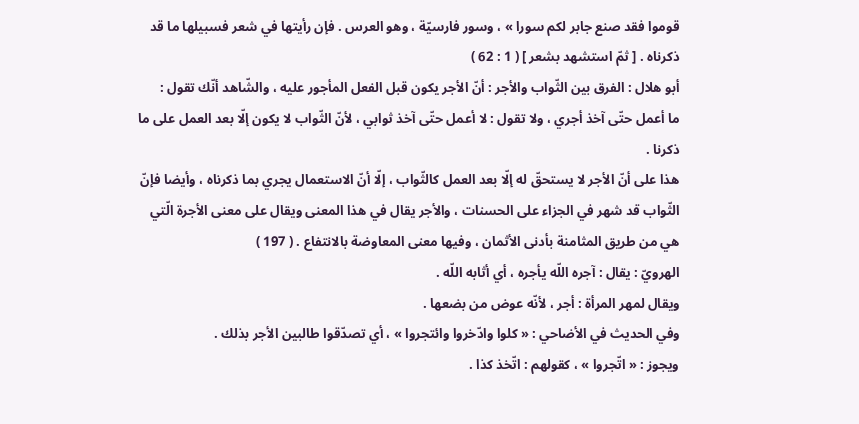قوموا فقد صنع جابر لكم سورا » ، وسور فارسيّة ، وهو العرس . فإن رأيتها في شعر فسبيلها ما قد ذكرناه . [ ثمّ استشهد بشعر ] ( 1 : 62 )
أبو هلال : الفرق بين الثّواب والأجر : أنّ الأجر يكون قبل الفعل المأجور عليه ، والشّاهد أنّك تقول :
ما أعمل حتّى آخذ أجري ، ولا تقول : لا أعمل حتّى آخذ ثوابي ، لأنّ الثّواب لا يكون إلّا بعد العمل على ما ذكرنا .
هذا على أنّ الأجر لا يستحقّ له إلّا بعد العمل كالثّواب ، إلّا أنّ الاستعمال يجري بما ذكرناه ، وأيضا فإنّ الثّواب قد شهر في الجزاء على الحسنات ، والأجر يقال في هذا المعنى ويقال على معنى الأجرة الّتي هي من طريق المثامنة بأدنى الأثمان ، وفيها معنى المعاوضة بالانتفاع . ( 197 )
الهرويّ : يقال : آجره اللّه يأجره ، أي أثابه اللّه .
ويقال لمهر المرأة : أجر ، لأنّه عوض من بضعها .
وفي الحديث في الأضاحي : « كلوا وادّخروا وائتجروا » ، أي تصدّقوا طالبين الأجر بذلك .
ويجوز : « اتّجروا » ، كقولهم : اتّخذ كذا .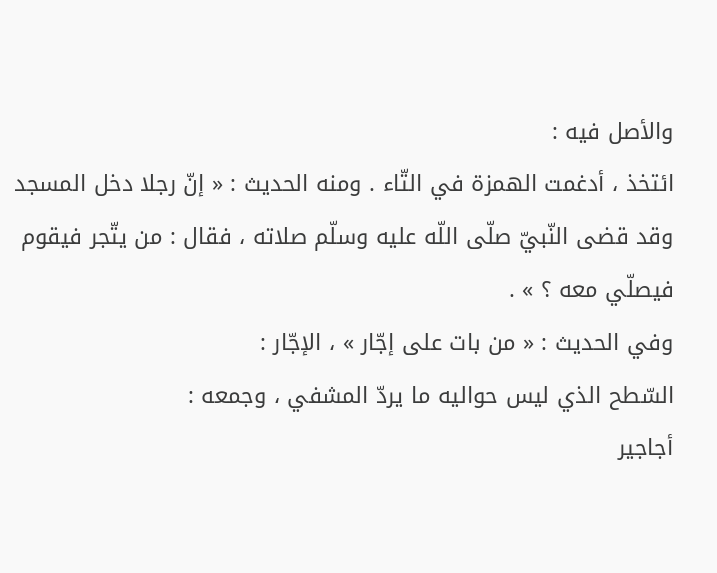والأصل فيه :
ائتخذ ، أدغمت الهمزة في التّاء . ومنه الحديث : « إنّ رجلا دخل المسجد وقد قضى النّبيّ صلّى اللّه عليه وسلّم صلاته ، فقال : من يتّجر فيقوم فيصلّي معه ؟ » .
وفي الحديث : « من بات على إجّار » ، الإجّار :
السّطح الذي ليس حواليه ما يردّ المشفي ، وجمعه :
أجاجير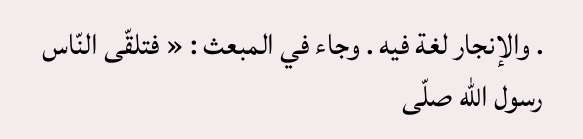. والإنجار لغة فيه . وجاء في المبعث : « فتلقّى النّاس رسول اللّه صلّى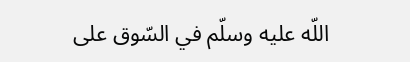اللّه عليه وسلّم في السّوق على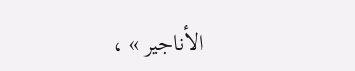الأناجير » ،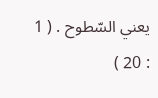يعني السّطوح . ( 1 : 20 )